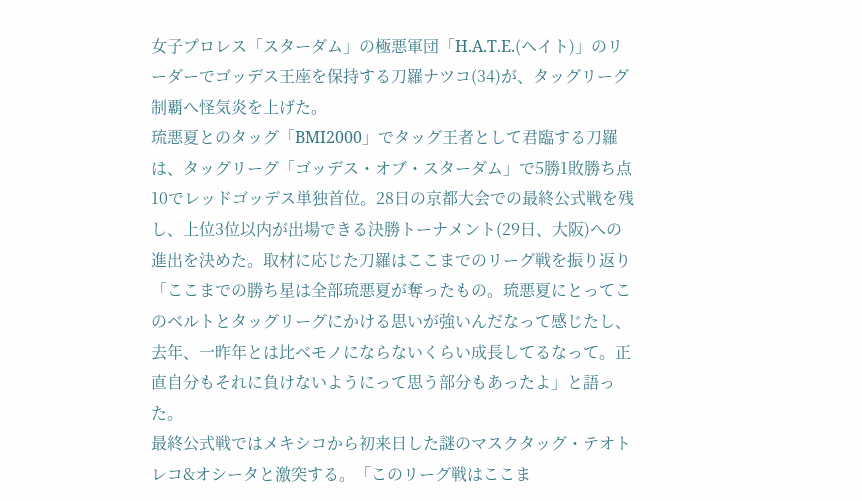女子プロレス「スターダム」の極悪軍団「H.A.T.E.(ヘイト)」のリーダーでゴッデス王座を保持する刀羅ナツコ(34)が、タッグリーグ制覇へ怪気炎を上げた。
琉悪夏とのタッグ「BMI2000」でタッグ王者として君臨する刀羅は、タッグリーグ「ゴッデス・オブ・スターダム」で5勝1敗勝ち点10でレッドゴッデス単独首位。28日の京都大会での最終公式戦を残し、上位3位以内が出場できる決勝トーナメント(29日、大阪)への進出を決めた。取材に応じた刀羅はここまでのリーグ戦を振り返り「ここまでの勝ち星は全部琉悪夏が奪ったもの。琉悪夏にとってこのベルトとタッグリーグにかける思いが強いんだなって感じたし、去年、一昨年とは比べモノにならないくらい成長してるなって。正直自分もそれに負けないようにって思う部分もあったよ」と語った。
最終公式戦ではメキシコから初来日した謎のマスクタッグ・テオトレコ&オシータと激突する。「このリーグ戦はここま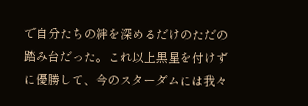で自分たちの絆を深めるだけのただの踏み台だった。これ以上黒星を付けずに優勝して、今のスターダムには我々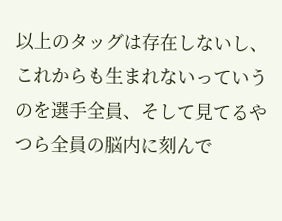以上のタッグは存在しないし、これからも生まれないっていうのを選手全員、そして見てるやつら全員の脳内に刻んで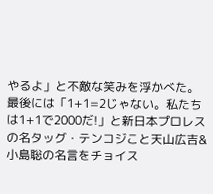やるよ」と不敵な笑みを浮かべた。
最後には「1+1=2じゃない。私たちは1+1で2000だ!」と新日本プロレスの名タッグ・テンコジこと天山広吉&小島聡の名言をチョイス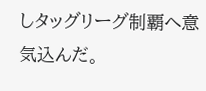しタッグリーグ制覇へ意気込んだ。